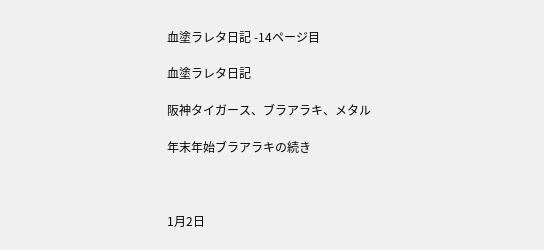血塗ラレタ日記 -14ページ目

血塗ラレタ日記

阪神タイガース、ブラアラキ、メタル

年末年始ブラアラキの続き



1月2日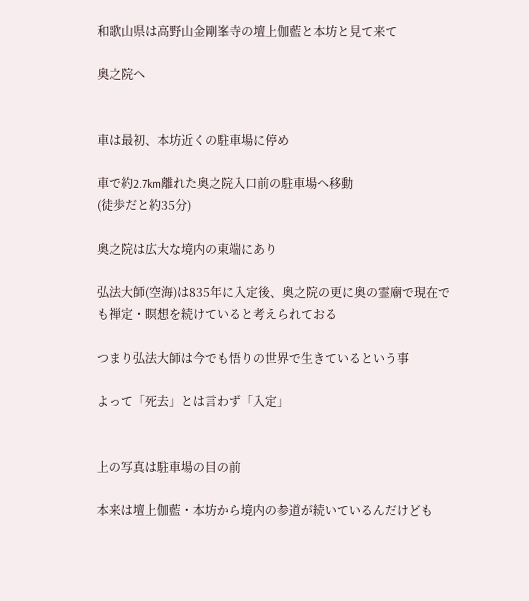和歌山県は高野山金剛峯寺の壇上伽藍と本坊と見て来て

奥之院へ


車は最初、本坊近くの駐車場に停め

車で約2.7km離れた奥之院入口前の駐車場へ移動
(徒歩だと約35分)

奥之院は広大な境内の東端にあり

弘法大師(空海)は835年に入定後、奥之院の更に奥の霊廟で現在でも禅定・瞑想を続けていると考えられておる

つまり弘法大師は今でも悟りの世界で生きているという事

よって「死去」とは言わず「入定」


上の写真は駐車場の目の前

本来は壇上伽藍・本坊から境内の参道が続いているんだけども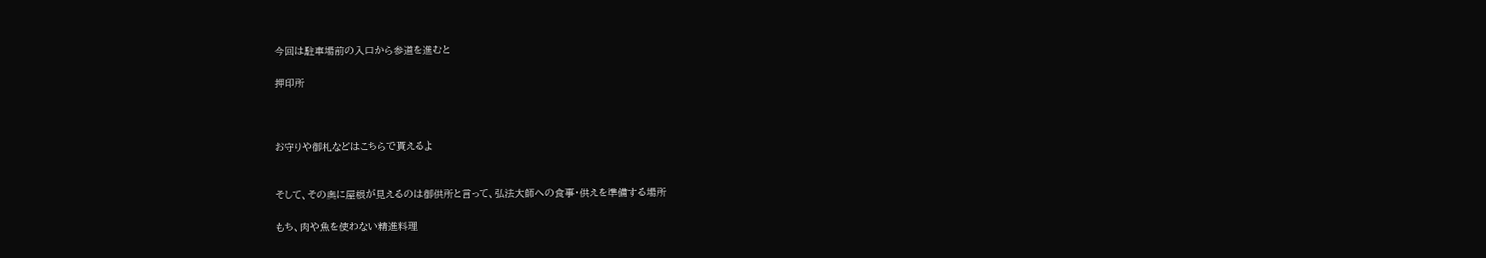今回は駐車場前の入口から参道を進むと

押印所



お守りや御札などはこちらで貰えるよ


そして、その奥に屋根が見えるのは御供所と言って、弘法大師への食事・供えを準備する場所

もち、肉や魚を使わない精進料理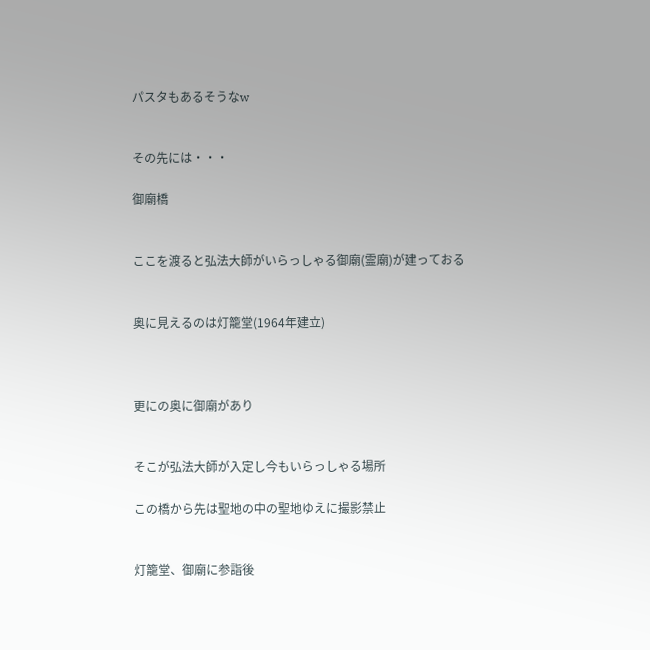パスタもあるそうなw


その先には・・・

御廟橋


ここを渡ると弘法大師がいらっしゃる御廟(霊廟)が建っておる


奥に見えるのは灯籠堂(1964年建立)



更にの奥に御廟があり


そこが弘法大師が入定し今もいらっしゃる場所

この橋から先は聖地の中の聖地ゆえに撮影禁止


灯籠堂、御廟に参詣後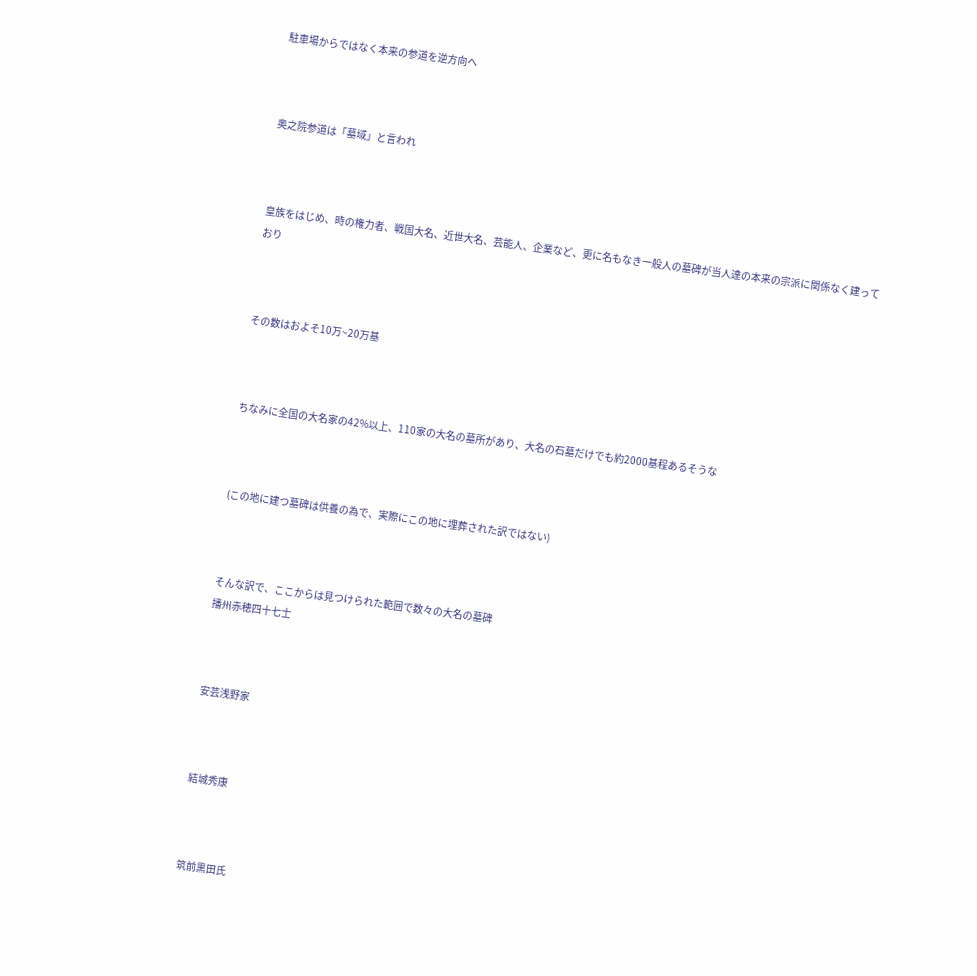駐車場からではなく本来の参道を逆方向へ



奥之院参道は「墓域」と言われ



皇族をはじめ、時の権力者、戦国大名、近世大名、芸能人、企業など、更に名もなき一般人の墓碑が当人達の本来の宗派に関係なく建っており



その数はおよそ10万~20万基



ちなみに全国の大名家の42%以上、110家の大名の墓所があり、大名の石墓だけでも約2000基程あるそうな



(この地に建つ墓碑は供養の為で、実際にこの地に埋葬された訳ではない)



そんな訳で、ここからは見つけられた範囲で数々の大名の墓碑
播州赤穂四十七士



安芸浅野家



結城秀康



筑前黒田氏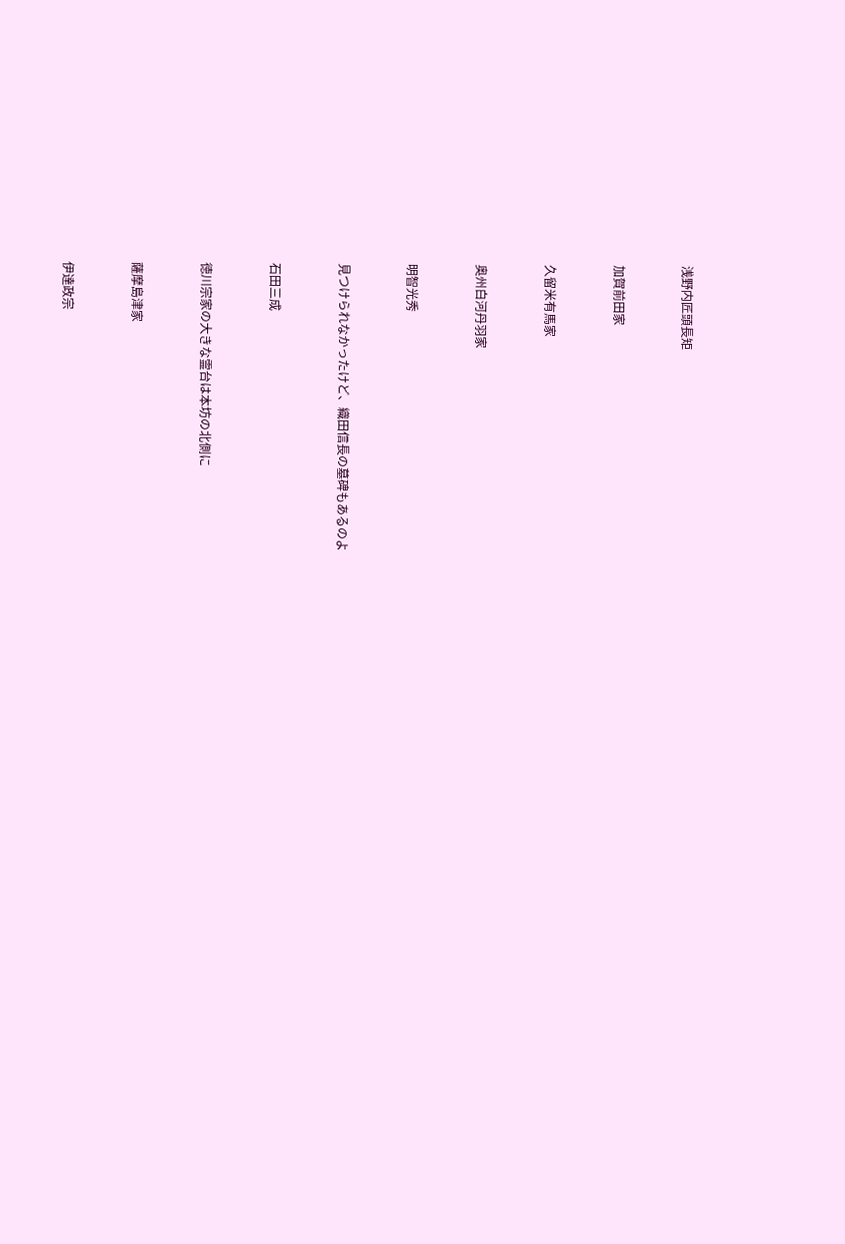浅野内匠頭長矩



加賀前田家



久留米有馬家



奥州白河丹羽家



明智光秀



見つけられなかったけど、織田信長の墓碑もあるのよ



石田三成



徳川宗家の大きな霊台は本坊の北側に



薩摩島津家



伊達政宗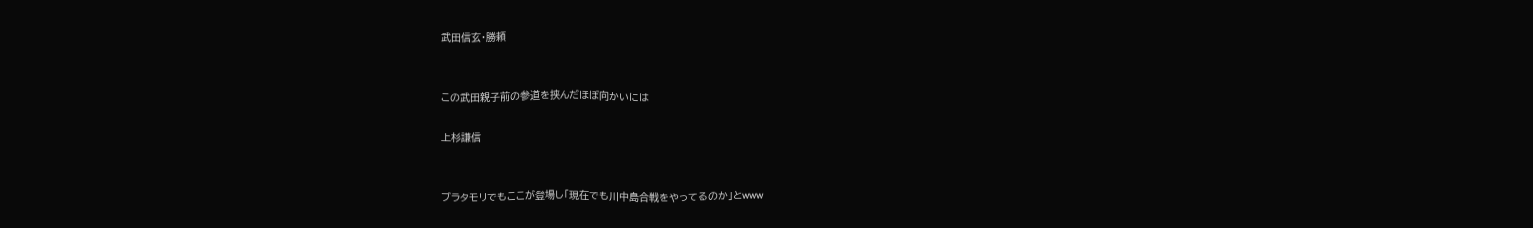武田信玄・勝頼


この武田親子前の参道を挟んだほぼ向かいには

上杉謙信


ブラタモリでもここが登場し「現在でも川中島合戦をやってるのか」とwww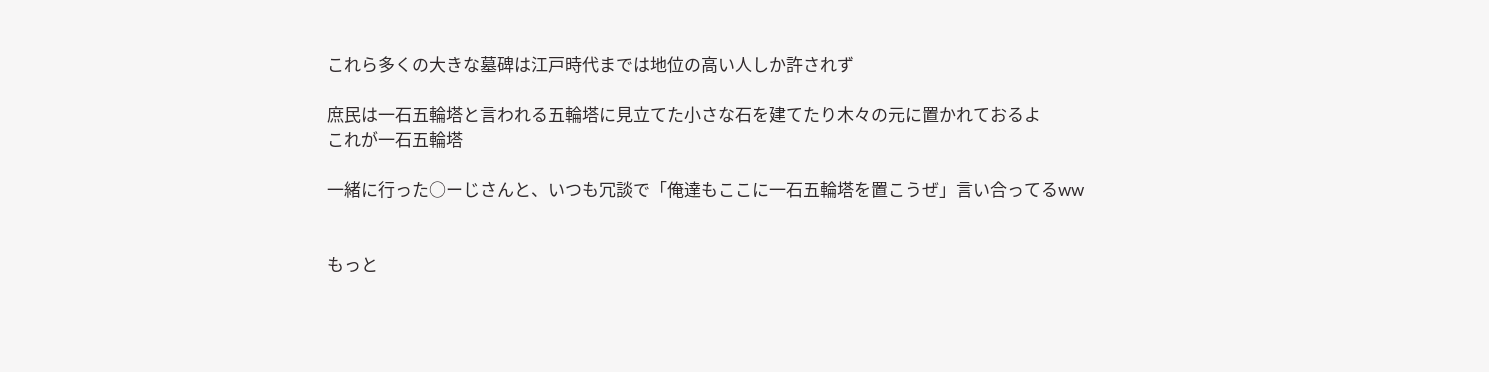これら多くの大きな墓碑は江戸時代までは地位の高い人しか許されず

庶民は一石五輪塔と言われる五輪塔に見立てた小さな石を建てたり木々の元に置かれておるよ
これが一石五輪塔

一緒に行った○ーじさんと、いつも冗談で「俺達もここに一石五輪塔を置こうぜ」言い合ってるww


もっと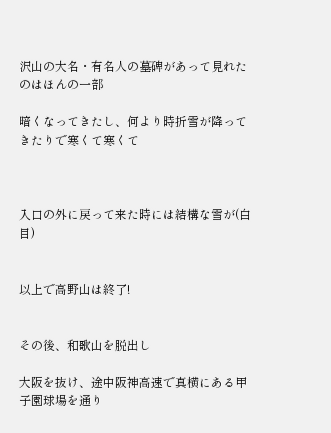沢山の大名・有名人の墓碑があって見れたのはほんの一部

暗くなってきたし、何より時折雪が降ってきたりで寒くて寒くて



入口の外に戻って来た時には結構な雪が(白目)


以上で高野山は終了!


その後、和歌山を脱出し

大阪を抜け、途中阪神高速で真横にある甲子園球場を通り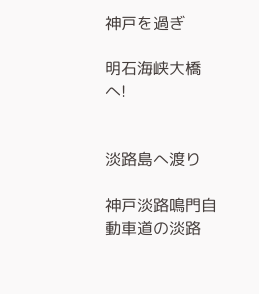神戸を過ぎ

明石海峡大橋へ!


淡路島へ渡り

神戸淡路鳴門自動車道の淡路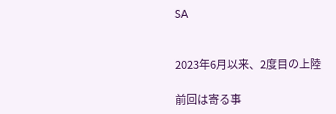SA


2023年6月以来、2度目の上陸

前回は寄る事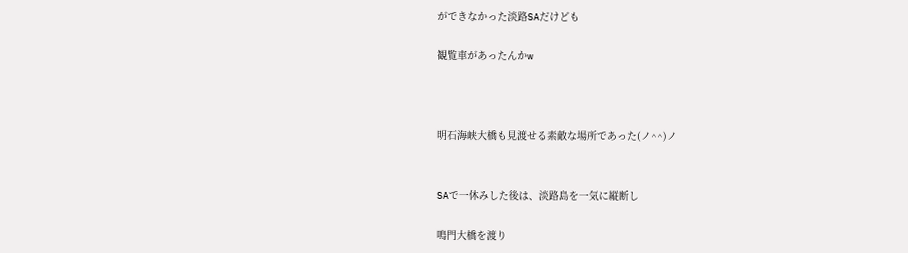ができなかった淡路SAだけども

観覧車があったんかw



明石海峡大橋も見渡せる素敵な場所であった(ノ^^)ノ


SAで一休みした後は、淡路島を一気に縦断し

鳴門大橋を渡り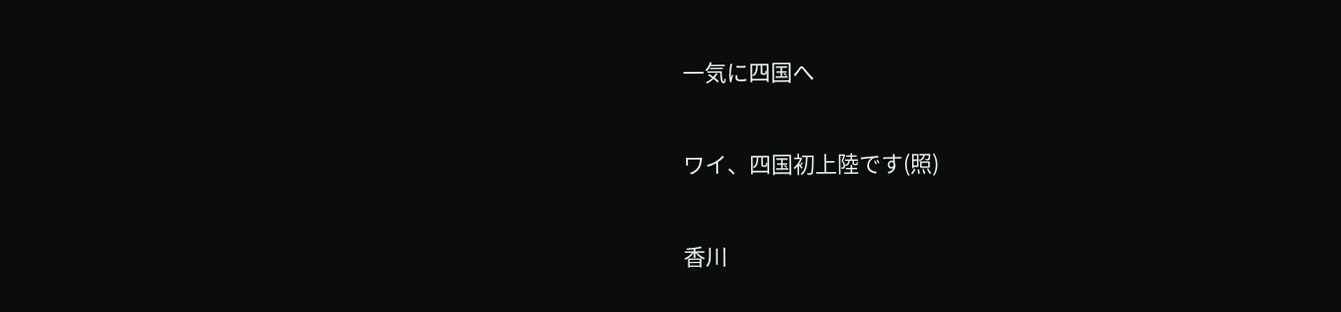一気に四国へ

ワイ、四国初上陸です(照)

香川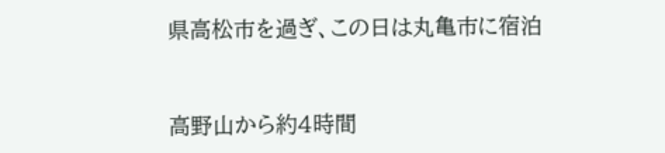県高松市を過ぎ、この日は丸亀市に宿泊



高野山から約4時間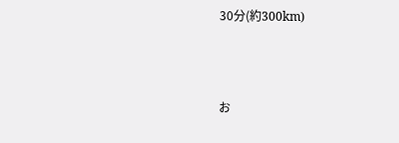30分(約300km)



お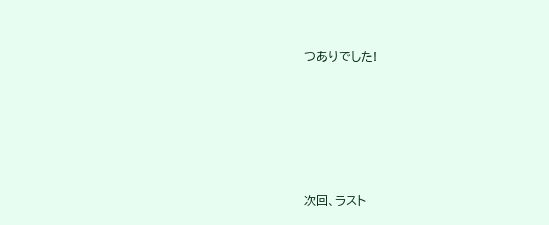つありでした!





次回、ラスト